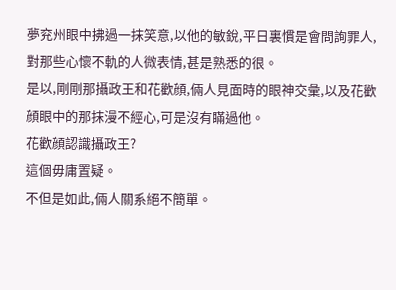夢兖州眼中拂過一抹笑意,以他的敏銳,平日裏慣是會問詢罪人,對那些心懷不軌的人微表情,甚是熟悉的很。
是以,剛剛那攝政王和花歡顔,倆人見面時的眼神交彙,以及花歡顔眼中的那抹漫不經心,可是沒有瞞過他。
花歡顔認識攝政王?
這個毋庸置疑。
不但是如此,倆人關系絕不簡單。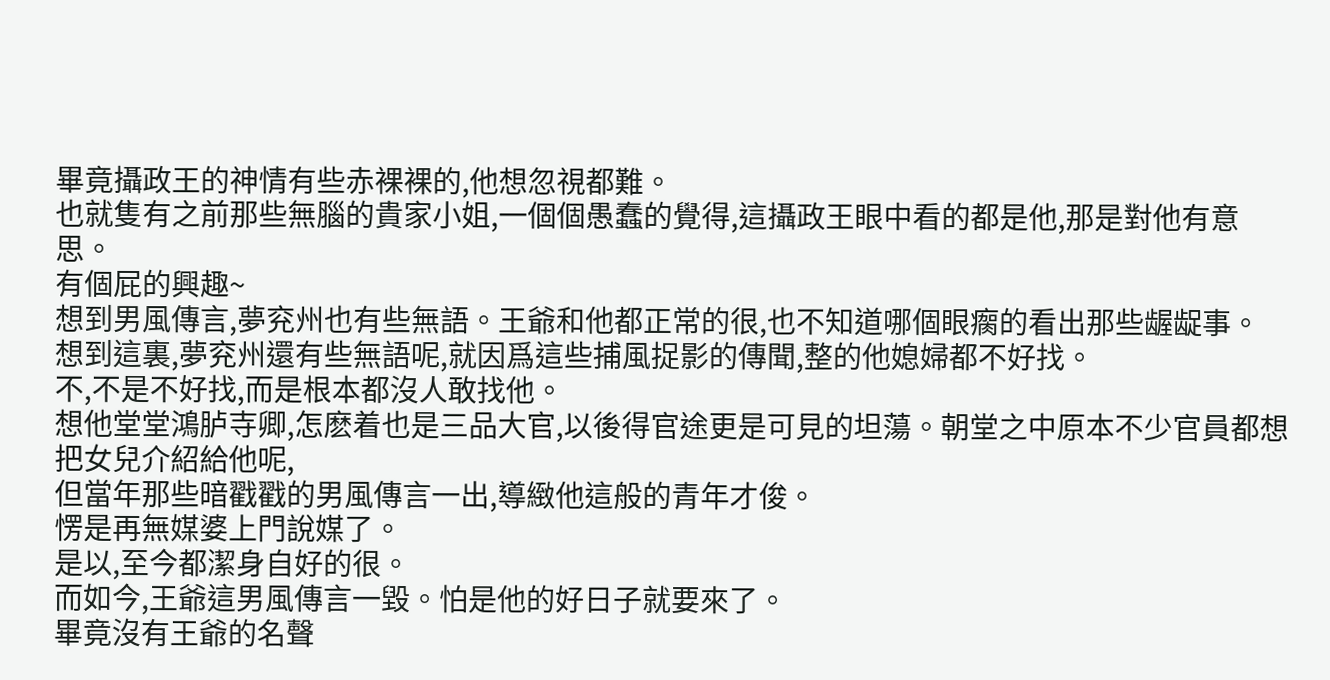畢竟攝政王的神情有些赤裸裸的,他想忽視都難。
也就隻有之前那些無腦的貴家小姐,一個個愚蠢的覺得,這攝政王眼中看的都是他,那是對他有意思。
有個屁的興趣~
想到男風傳言,夢兖州也有些無語。王爺和他都正常的很,也不知道哪個眼瘸的看出那些龌龊事。
想到這裏,夢兖州還有些無語呢,就因爲這些捕風捉影的傳聞,整的他媳婦都不好找。
不,不是不好找,而是根本都沒人敢找他。
想他堂堂鴻胪寺卿,怎麽着也是三品大官,以後得官途更是可見的坦蕩。朝堂之中原本不少官員都想把女兒介紹給他呢,
但當年那些暗戳戳的男風傳言一出,導緻他這般的青年才俊。
愣是再無媒婆上門說媒了。
是以,至今都潔身自好的很。
而如今,王爺這男風傳言一毀。怕是他的好日子就要來了。
畢竟沒有王爺的名聲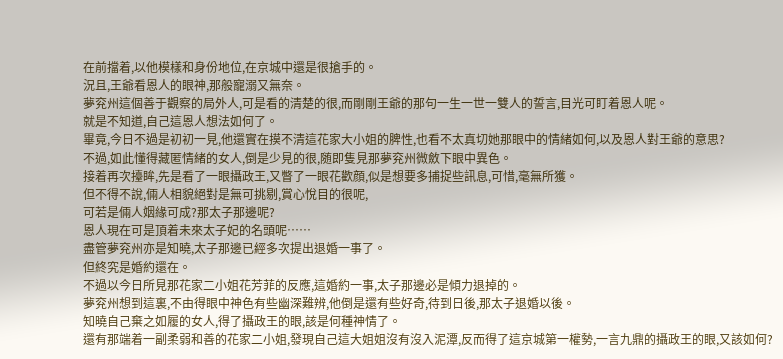在前擋着,以他模樣和身份地位,在京城中還是很搶手的。
況且,王爺看恩人的眼神,那般寵溺又無奈。
夢兖州這個善于觀察的局外人,可是看的清楚的很,而剛剛王爺的那句一生一世一雙人的誓言,目光可盯着恩人呢。
就是不知道,自己這恩人想法如何了。
畢竟,今日不過是初初一見,他還實在摸不清這花家大小姐的脾性,也看不太真切她那眼中的情緒如何,以及恩人對王爺的意思?
不過,如此懂得藏匿情緒的女人,倒是少見的很,随即隻見那夢兖州微斂下眼中異色。
接着再次擡眸,先是看了一眼攝政王,又瞥了一眼花歡顔,似是想要多捕捉些訊息,可惜,毫無所獲。
但不得不說,倆人相貌絕對是無可挑剔,賞心悅目的很呢,
可若是倆人姻緣可成?那太子那邊呢?
恩人現在可是頂着未來太子妃的名頭呢……
盡管夢兖州亦是知曉,太子那邊已經多次提出退婚一事了。
但終究是婚約還在。
不過以今日所見那花家二小姐花芳菲的反應,這婚約一事,太子那邊必是傾力退掉的。
夢兖州想到這裏,不由得眼中神色有些幽深難辨,他倒是還有些好奇,待到日後,那太子退婚以後。
知曉自己棄之如履的女人,得了攝政王的眼,該是何種神情了。
還有那端着一副柔弱和善的花家二小姐,發現自己這大姐姐沒有沒入泥潭,反而得了這京城第一權勢,一言九鼎的攝政王的眼,又該如何?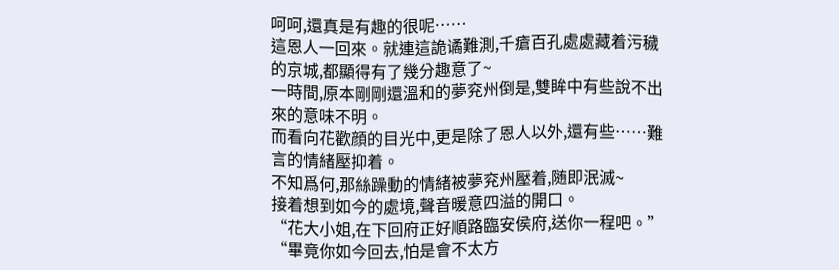呵呵,還真是有趣的很呢……
這恩人一回來。就連這詭谲難測,千瘡百孔處處藏着污穢的京城,都顯得有了幾分趣意了~
一時間,原本剛剛還溫和的夢兖州倒是,雙眸中有些說不出來的意味不明。
而看向花歡顔的目光中,更是除了恩人以外,還有些……難言的情緒壓抑着。
不知爲何,那絲躁動的情緒被夢兖州壓着,随即泯滅~
接着想到如今的處境,聲音暖意四溢的開口。
“花大小姐,在下回府正好順路臨安侯府,送你一程吧。”
“畢竟你如今回去,怕是會不太方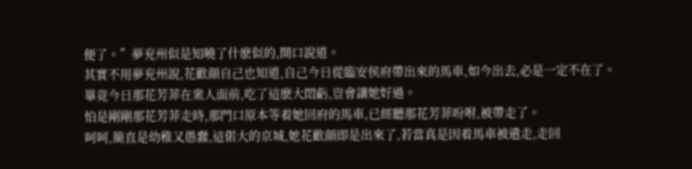便了。”夢兖州似是知曉了什麽似的,開口說道。
其實不用夢兖州說,花歡顔自己也知道,自己今日從臨安侯府帶出來的馬車,如今出去,必是一定不在了。
畢竟今日那花芳菲在衆人面前,吃了這麽大悶虧,豈會讓她好過。
怕是剛剛那花芳菲走時,那門口原本等着她回府的馬車,已經聽那花芳菲吩咐,被帶走了。
呵呵,簡直是幼稚又愚蠢,這偌大的京城,她花歡顔即是出來了,若當真是因着馬車被遣走,走回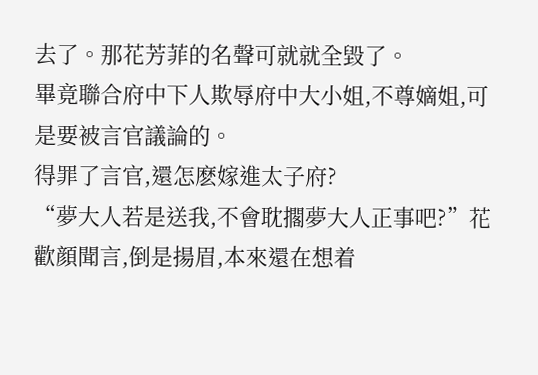去了。那花芳菲的名聲可就就全毀了。
畢竟聯合府中下人欺辱府中大小姐,不尊嫡姐,可是要被言官議論的。
得罪了言官,還怎麽嫁進太子府?
“夢大人若是送我,不會耽擱夢大人正事吧?”花歡顔聞言,倒是揚眉,本來還在想着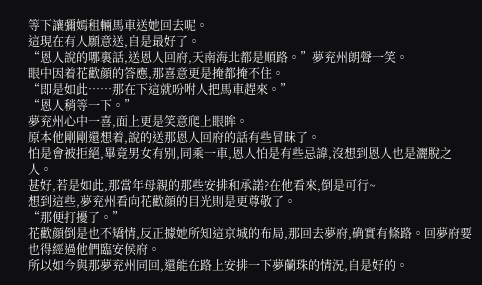等下讓彌嫣租輛馬車送她回去呢。
這現在有人願意送,自是最好了。
“恩人說的哪裏話,送恩人回府,天南海北都是順路。”夢兖州朗聲一笑。
眼中因着花歡顔的答應,那喜意更是掩都掩不住。
“即是如此……那在下這就吩咐人把馬車趕來。”
“恩人稍等一下。”
夢兖州心中一喜,面上更是笑意爬上眼眸。
原本他剛剛還想着,說的送那恩人回府的話有些冒昧了。
怕是會被拒絕,畢竟男女有别,同乘一車,恩人怕是有些忌諱,沒想到恩人也是灑脫之人。
甚好,若是如此,那當年母親的那些安排和承諾?在他看來,倒是可行~
想到這些,夢兖州看向花歡顔的目光則是更尊敬了。
“那便打擾了。”
花歡顔倒是也不矯情,反正據她所知這京城的布局,那回去夢府,确實有條路。回夢府要也得經過他們臨安侯府。
所以如今與那夢兖州同回,還能在路上安排一下夢蘭珠的情況,自是好的。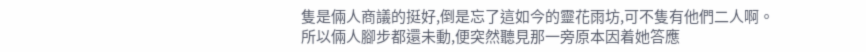隻是倆人商議的挺好,倒是忘了這如今的靈花雨坊,可不隻有他們二人啊。
所以倆人腳步都還未動,便突然聽見那一旁原本因着她答應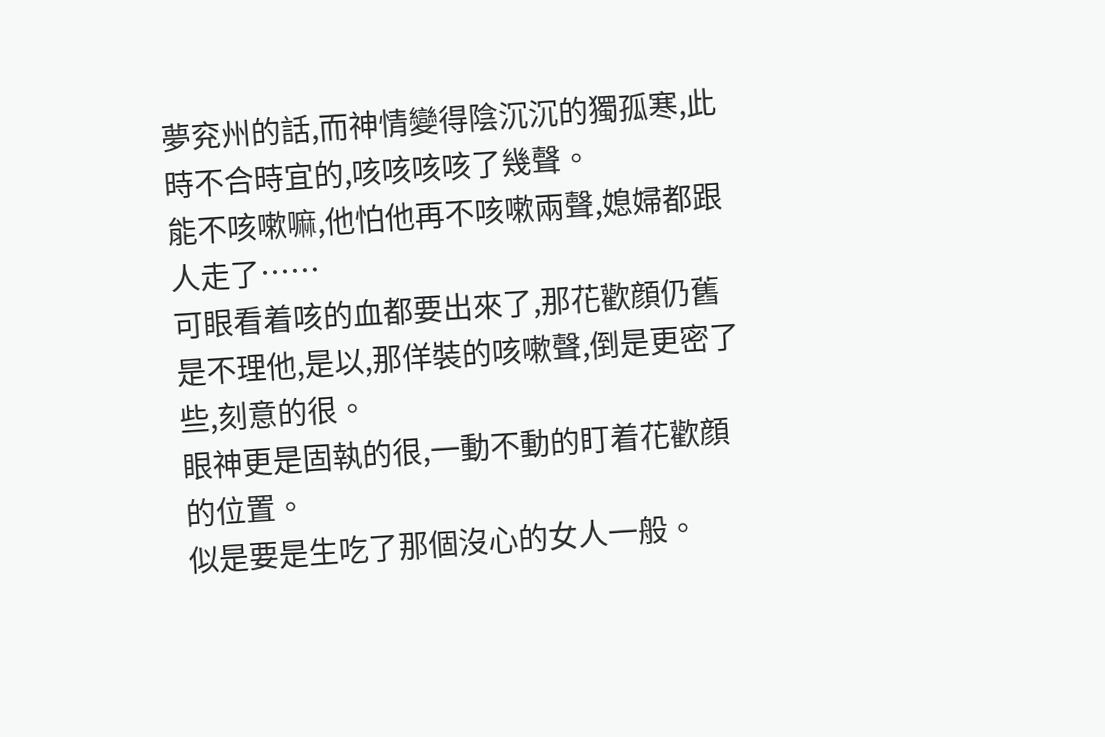夢兖州的話,而神情變得陰沉沉的獨孤寒,此時不合時宜的,咳咳咳咳了幾聲。
能不咳嗽嘛,他怕他再不咳嗽兩聲,媳婦都跟人走了……
可眼看着咳的血都要出來了,那花歡顔仍舊是不理他,是以,那佯裝的咳嗽聲,倒是更密了些,刻意的很。
眼神更是固執的很,一動不動的盯着花歡顔的位置。
似是要是生吃了那個沒心的女人一般。